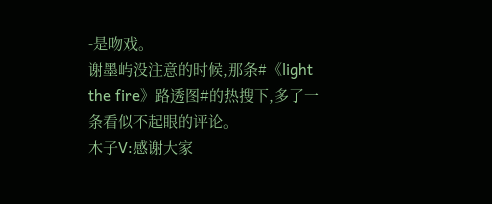-是吻戏。
谢墨屿没注意的时候,那条#《light the fire》路透图#的热搜下,多了一条看似不起眼的评论。
木子V:感谢大家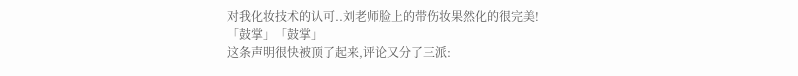对我化妆技术的认可..刘老师脸上的带伤妆果然化的很完美!「鼓掌」「鼓掌」
这条声明很快被顶了起来,评论又分了三派: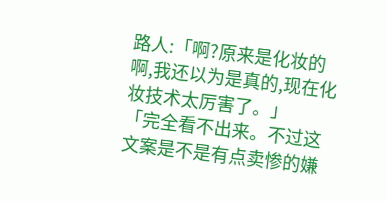路人:「啊?原来是化妆的啊,我还以为是真的,现在化妆技术太厉害了。」
「完全看不出来。不过这文案是不是有点卖惨的嫌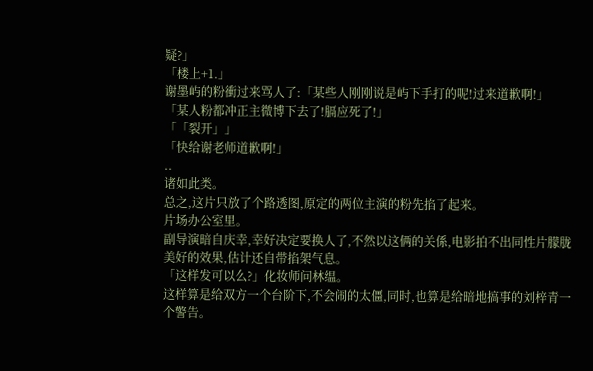疑?」
「楼上+1.」
谢墨屿的粉衝过来骂人了:「某些人刚刚说是屿下手打的呢!过来道歉啊!」
「某人粉都冲正主微博下去了!膈应死了!」
「「裂开」」
「快给谢老师道歉啊!」
..
诸如此类。
总之,这片只放了个路透图,原定的两位主演的粉先掐了起来。
片场办公室里。
副导演暗自庆幸,幸好决定要换人了,不然以这俩的关係,电影拍不出同性片朦胧美好的效果,估计还自带掐架气息。
「这样发可以么?」化妆师问林缊。
这样算是给双方一个台阶下,不会闹的太僵,同时,也算是给暗地搞事的刘梓青一个警告。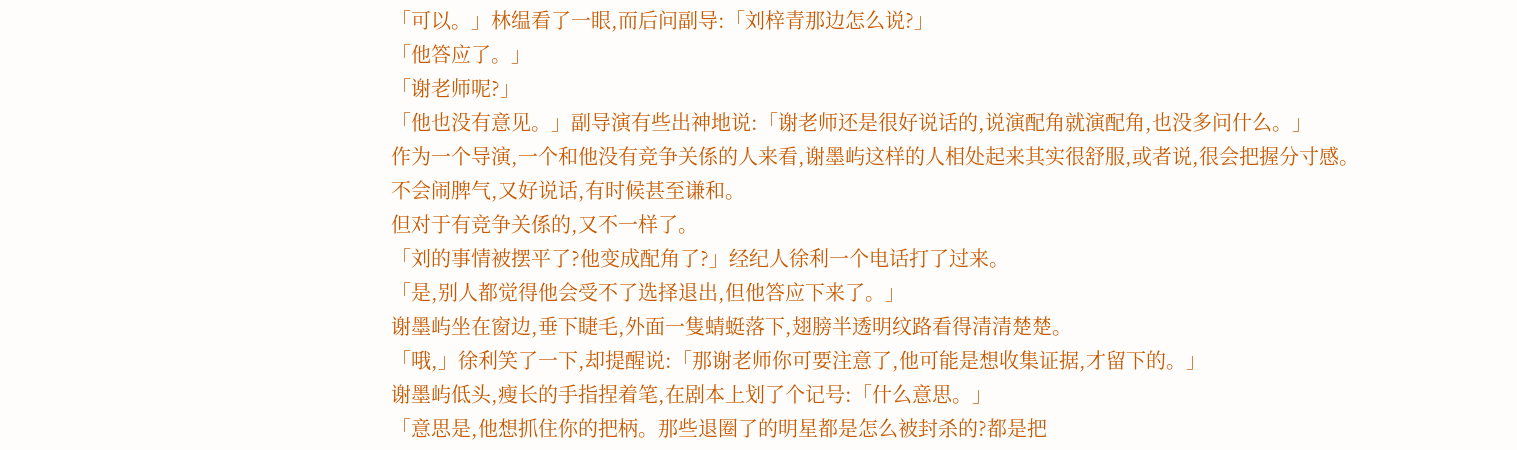「可以。」林缊看了一眼,而后问副导:「刘梓青那边怎么说?」
「他答应了。」
「谢老师呢?」
「他也没有意见。」副导演有些出神地说:「谢老师还是很好说话的,说演配角就演配角,也没多问什么。」
作为一个导演,一个和他没有竞争关係的人来看,谢墨屿这样的人相处起来其实很舒服,或者说,很会把握分寸感。
不会闹脾气,又好说话,有时候甚至谦和。
但对于有竞争关係的,又不一样了。
「刘的事情被摆平了?他变成配角了?」经纪人徐利一个电话打了过来。
「是,别人都觉得他会受不了选择退出,但他答应下来了。」
谢墨屿坐在窗边,垂下睫毛,外面一隻蜻蜓落下,翅膀半透明纹路看得清清楚楚。
「哦,」徐利笑了一下,却提醒说:「那谢老师你可要注意了,他可能是想收集证据,才留下的。」
谢墨屿低头,瘦长的手指捏着笔,在剧本上划了个记号:「什么意思。」
「意思是,他想抓住你的把柄。那些退圈了的明星都是怎么被封杀的?都是把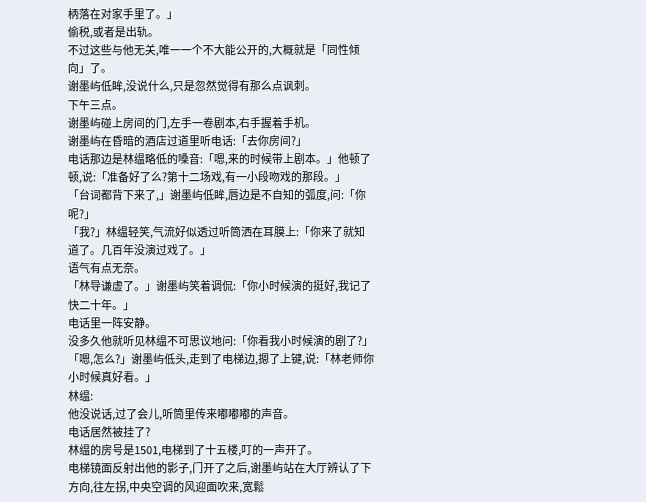柄落在对家手里了。」
偷税,或者是出轨。
不过这些与他无关,唯一一个不大能公开的,大概就是「同性倾向」了。
谢墨屿低眸,没说什么,只是忽然觉得有那么点讽刺。
下午三点。
谢墨屿碰上房间的门,左手一卷剧本,右手握着手机。
谢墨屿在昏暗的酒店过道里听电话:「去你房间?」
电话那边是林缊略低的嗓音:「嗯,来的时候带上剧本。」他顿了顿,说:「准备好了么?第十二场戏,有一小段吻戏的那段。」
「台词都背下来了,」谢墨屿低眸,唇边是不自知的弧度,问:「你呢?」
「我?」林缊轻笑,气流好似透过听筒洒在耳膜上:「你来了就知道了。几百年没演过戏了。」
语气有点无奈。
「林导谦虚了。」谢墨屿笑着调侃:「你小时候演的挺好,我记了快二十年。」
电话里一阵安静。
没多久他就听见林缊不可思议地问:「你看我小时候演的剧了?」
「嗯,怎么?」谢墨屿低头,走到了电梯边,摁了上键,说:「林老师你小时候真好看。」
林缊:
他没说话,过了会儿,听筒里传来嘟嘟嘟的声音。
电话居然被挂了?
林缊的房号是1501,电梯到了十五楼,叮的一声开了。
电梯镜面反射出他的影子,门开了之后,谢墨屿站在大厅辨认了下方向,往左拐,中央空调的风迎面吹来,宽鬆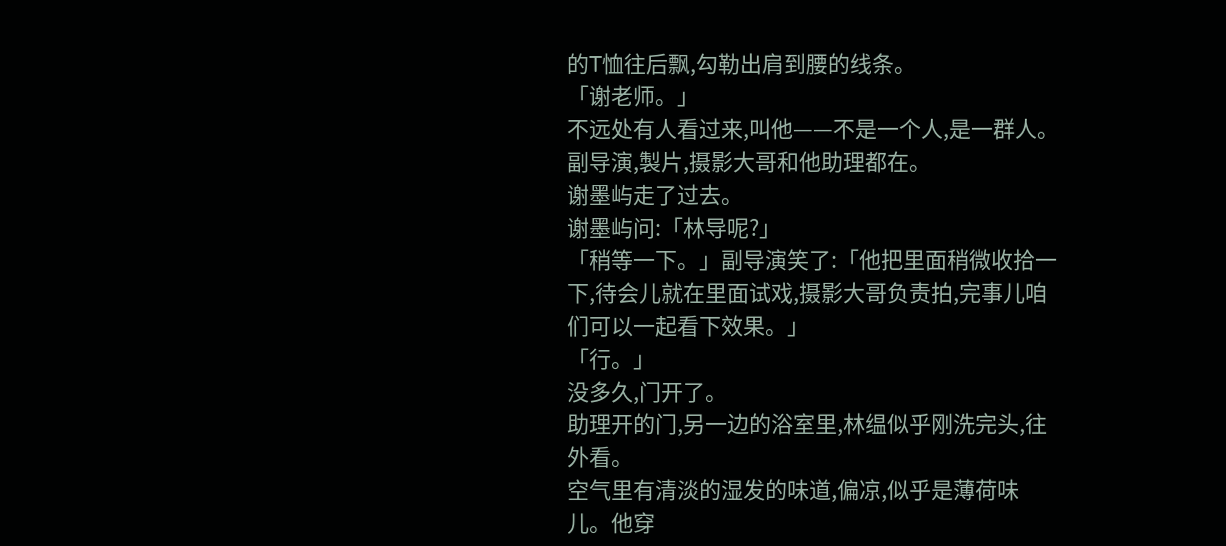的T恤往后飘,勾勒出肩到腰的线条。
「谢老师。」
不远处有人看过来,叫他——不是一个人,是一群人。
副导演,製片,摄影大哥和他助理都在。
谢墨屿走了过去。
谢墨屿问:「林导呢?」
「稍等一下。」副导演笑了:「他把里面稍微收拾一下,待会儿就在里面试戏,摄影大哥负责拍,完事儿咱们可以一起看下效果。」
「行。」
没多久,门开了。
助理开的门,另一边的浴室里,林缊似乎刚洗完头,往外看。
空气里有清淡的湿发的味道,偏凉,似乎是薄荷味儿。他穿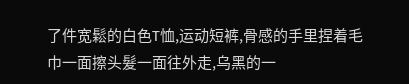了件宽鬆的白色T恤,运动短裤,骨感的手里捏着毛巾一面擦头髮一面往外走,乌黑的一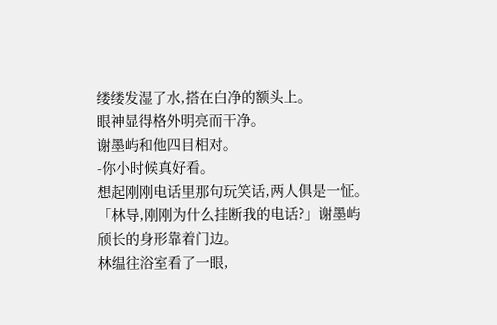缕缕发湿了水,搭在白净的额头上。
眼神显得格外明亮而干净。
谢墨屿和他四目相对。
-你小时候真好看。
想起刚刚电话里那句玩笑话,两人俱是一怔。
「林导,刚刚为什么挂断我的电话?」谢墨屿颀长的身形靠着门边。
林缊往浴室看了一眼,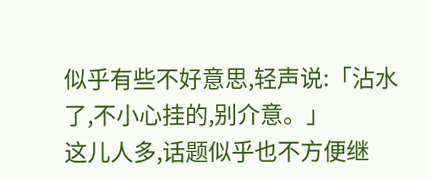似乎有些不好意思,轻声说:「沾水了,不小心挂的,别介意。」
这儿人多,话题似乎也不方便继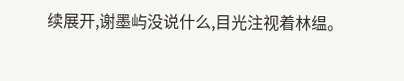续展开,谢墨屿没说什么,目光注视着林缊。